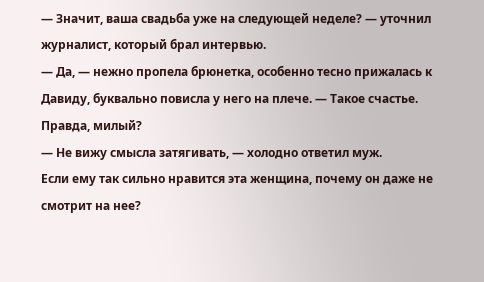— Значит, ваша свадьба уже на следующей неделе? — уточнил журналист, который брал интервью.
— Да, — нежно пропела брюнетка, особенно тесно прижалась к Давиду, буквально повисла у него на плече. — Такое счастье. Правда, милый?
— Не вижу смысла затягивать, — холодно ответил муж.
Если ему так сильно нравится эта женщина, почему он даже не смотрит на нее?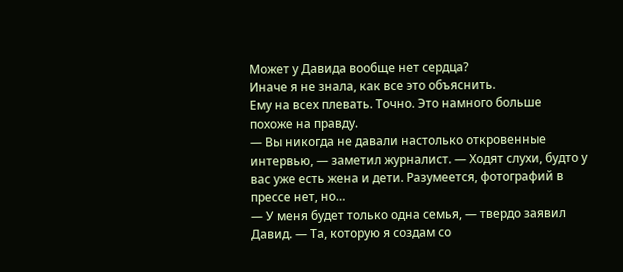Может у Давида вообще нет сердца?
Иначе я не знала, как все это объяснить.
Ему на всех плевать. Точно. Это намного больше похоже на правду.
— Вы никогда не давали настолько откровенные интервью, — заметил журналист. — Ходят слухи, будто у вас уже есть жена и дети. Разумеется, фотографий в прессе нет, но…
— У меня будет только одна семья, — твердо заявил Давид. — Та, которую я создам со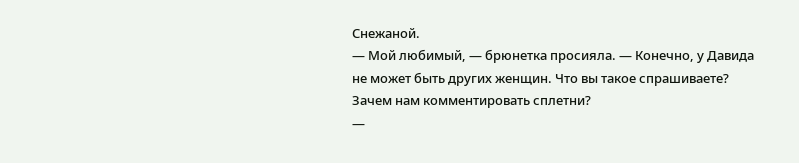Снежаной.
— Мой любимый, — брюнетка просияла. — Конечно, у Давида не может быть других женщин. Что вы такое спрашиваете? Зачем нам комментировать сплетни?
—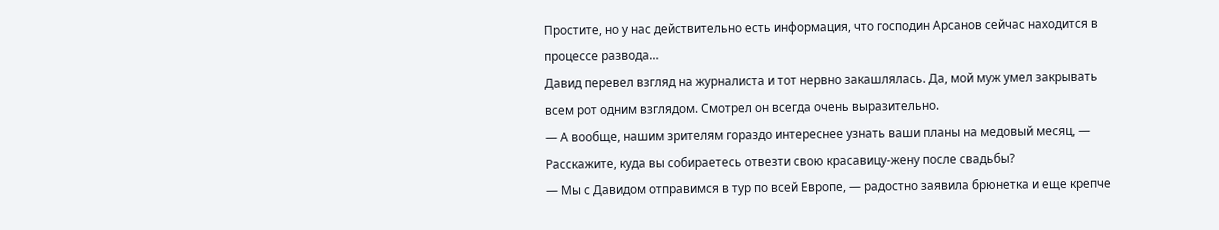Простите, но у нас действительно есть информация, что господин Арсанов сейчас находится в процессе развода…
Давид перевел взгляд на журналиста и тот нервно закашлялась. Да, мой муж умел закрывать всем рот одним взглядом. Смотрел он всегда очень выразительно.
— А вообще, нашим зрителям гораздо интереснее узнать ваши планы на медовый месяц, — Расскажите, куда вы собираетесь отвезти свою красавицу-жену после свадьбы?
— Мы с Давидом отправимся в тур по всей Европе, — радостно заявила брюнетка и еще крепче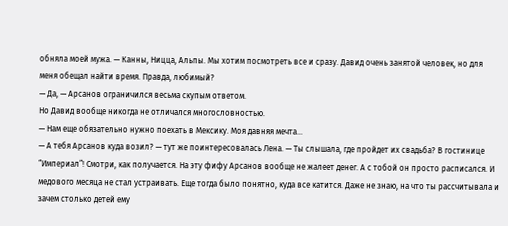обняла моей мужа. — Канны, Ницца, Альпы. Мы хотим посмотреть все и сразу. Давид очень занятой человек, но для меня обещал найти время. Правда, любимый?
— Да, — Арсанов ограничился весьма скупым ответом.
Но Давид вообще никогда не отличался многословностью.
— Нам еще обязательно нужно поехать в Мексику. Моя давняя мечта…
— А тебя Арсанов куда возил? — тут же поинтересовалась Лена. — Ты слышала, где пройдет их свадьба? В гостинице “Империал”! Смотри, как получается. На эту фифу Арсанов вообще не жалеет денег. А с тобой он просто расписался. И медового месяца не стал устраивать. Еще тогда было понятно, куда все катится. Даже не знаю, на что ты рассчитывала и зачем столько детей ему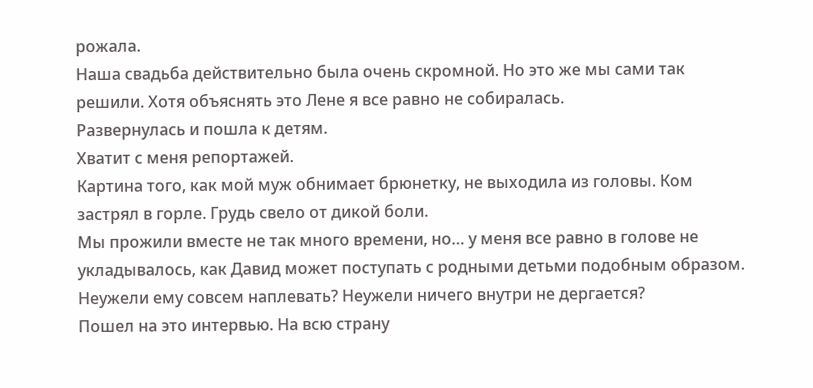рожала.
Наша свадьба действительно была очень скромной. Но это же мы сами так решили. Хотя объяснять это Лене я все равно не собиралась.
Развернулась и пошла к детям.
Хватит с меня репортажей.
Картина того, как мой муж обнимает брюнетку, не выходила из головы. Ком застрял в горле. Грудь свело от дикой боли.
Мы прожили вместе не так много времени, но… у меня все равно в голове не укладывалось, как Давид может поступать с родными детьми подобным образом. Неужели ему совсем наплевать? Неужели ничего внутри не дергается?
Пошел на это интервью. На всю страну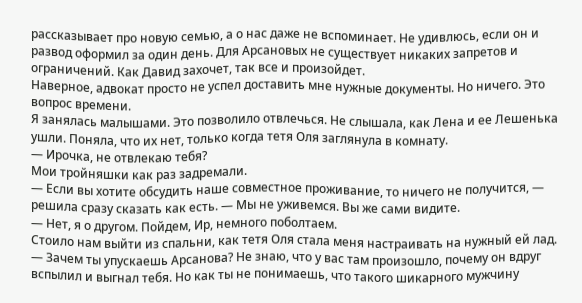рассказывает про новую семью, а о нас даже не вспоминает. Не удивлюсь, если он и развод оформил за один день. Для Арсановых не существует никаких запретов и ограничений. Как Давид захочет, так все и произойдет.
Наверное, адвокат просто не успел доставить мне нужные документы. Но ничего. Это вопрос времени.
Я занялась малышами. Это позволило отвлечься. Не слышала, как Лена и ее Лешенька ушли. Поняла, что их нет, только когда тетя Оля заглянула в комнату.
— Ирочка, не отвлекаю тебя?
Мои тройняшки как раз задремали.
— Если вы хотите обсудить наше совместное проживание, то ничего не получится, — решила сразу сказать как есть. — Мы не уживемся. Вы же сами видите.
— Нет, я о другом. Пойдем, Ир, немного поболтаем.
Стоило нам выйти из спальни, как тетя Оля стала меня настраивать на нужный ей лад.
— Зачем ты упускаешь Арсанова? Не знаю, что у вас там произошло, почему он вдруг вспылил и выгнал тебя. Но как ты не понимаешь, что такого шикарного мужчину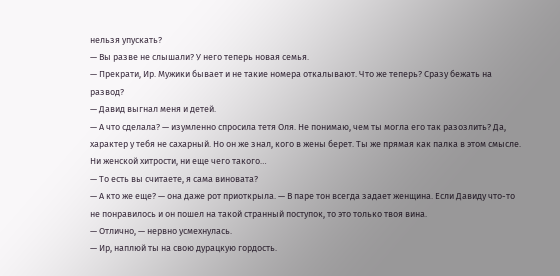нельзя упускать?
— Вы разве не слышали? У него теперь новая семья.
— Прекрати, Ир. Мужики бывает и не такие номера откалывают. Что же теперь? Сразу бежать на развод?
— Давид выгнал меня и детей.
— А что сделала? — изумленно спросила тетя Оля. Не понимаю, чем ты могла его так разозлить? Да, характер у тебя не сахарный. Но он же знал, кого в жены берет. Ты же прямая как палка в этом смысле. Ни женской хитрости, ни еще чего такого…
— То есть вы считаете, я сама виновата?
— А кто же еще? — она даже рот приоткрыла. — В паре тон всегда задает женщина. Если Давиду что-то не понравилось и он пошел на такой странный поступок, то это только твоя вина.
— Отлично, — нервно усмехнулась.
— Ир, наплюй ты на свою дурацкую гордость.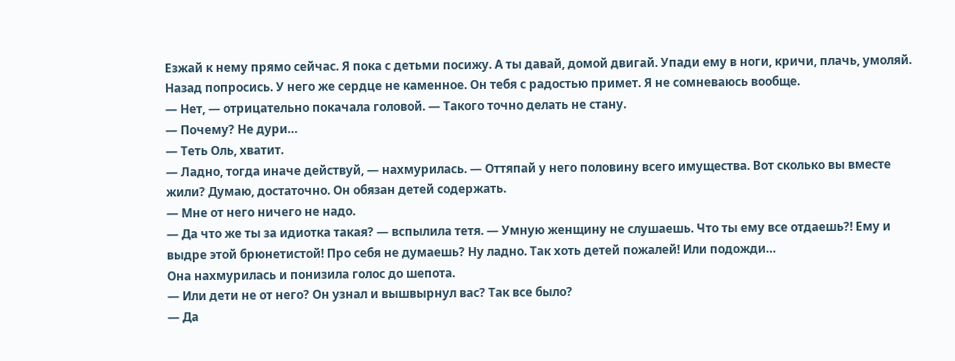Езжай к нему прямо сейчас. Я пока с детьми посижу. А ты давай, домой двигай. Упади ему в ноги, кричи, плачь, умоляй. Назад попросись. У него же сердце не каменное. Он тебя с радостью примет. Я не сомневаюсь вообще.
— Нет, — отрицательно покачала головой. — Такого точно делать не стану.
— Почему? Не дури…
— Теть Оль, хватит.
— Ладно, тогда иначе действуй, — нахмурилась. — Оттяпай у него половину всего имущества. Вот сколько вы вместе жили? Думаю, достаточно. Он обязан детей содержать.
— Мне от него ничего не надо.
— Да что же ты за идиотка такая? — вспылила тетя. — Умную женщину не слушаешь. Что ты ему все отдаешь?! Ему и выдре этой брюнетистой! Про себя не думаешь? Ну ладно. Так хоть детей пожалей! Или подожди…
Она нахмурилась и понизила голос до шепота.
— Или дети не от него? Он узнал и вышвырнул вас? Так все было?
— Да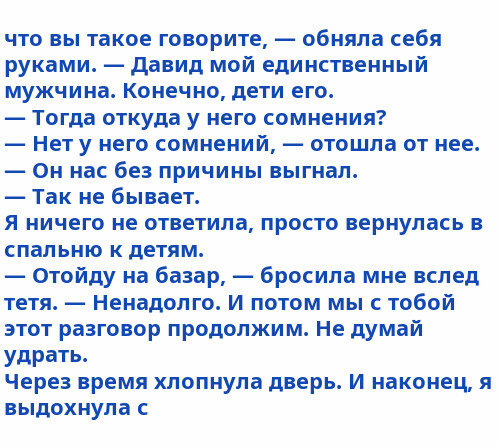что вы такое говорите, — обняла себя руками. — Давид мой единственный мужчина. Конечно, дети его.
— Тогда откуда у него сомнения?
— Нет у него сомнений, — отошла от нее. — Он нас без причины выгнал.
— Так не бывает.
Я ничего не ответила, просто вернулась в спальню к детям.
— Отойду на базар, — бросила мне вслед тетя. — Ненадолго. И потом мы с тобой этот разговор продолжим. Не думай удрать.
Через время хлопнула дверь. И наконец, я выдохнула с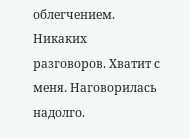облегчением.
Никаких разговоров. Хватит с меня. Наговорилась надолго.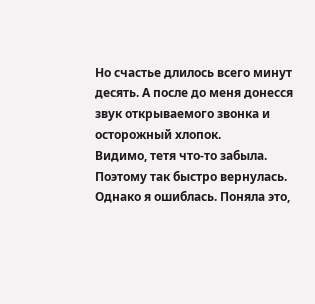Но счастье длилось всего минут десять. А после до меня донесся звук открываемого звонка и осторожный хлопок.
Видимо, тетя что-то забыла. Поэтому так быстро вернулась.
Однако я ошиблась. Поняла это,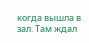когда вышла в зал. Там ждал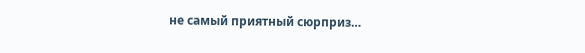не самый приятный сюрприз…